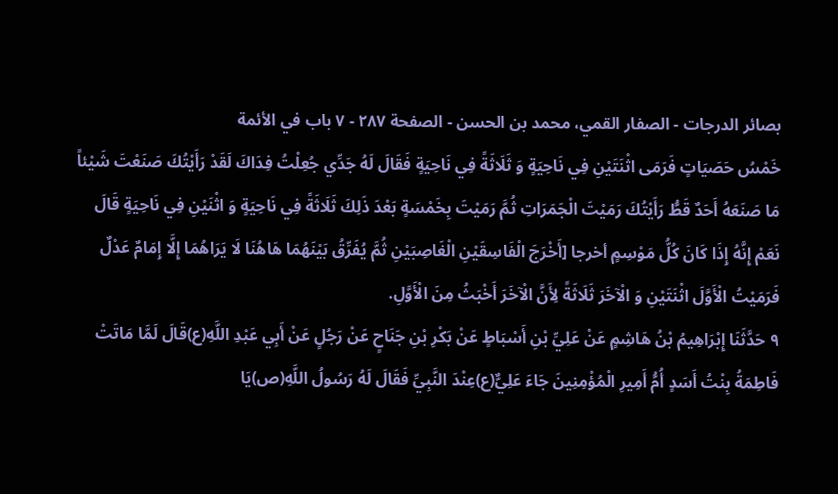بصائر الدرجات - الصفار القمي، محمد بن الحسن - الصفحة ٢٨٧ - ٧ باب في الأئمة
خَمْسُ حَصَيَاتٍ فَرَمَى اثْنَتَيْنِ فِي نَاحِيَةٍ وَ ثَلَاثَةً فِي نَاحِيَةٍ فَقَالَ لَهُ جَدِّي جُعِلْتُ فِدَاكَ لَقَدْ رَأَيْتُكَ صَنَعْتَ شَيْئاً مَا صَنَعَهُ أَحَدٌ قَطُّ رَأَيْتُكَ رَمَيْتَ الْجَمَرَاتِ ثُمَّ رَمَيْتَ بِخَمْسَةٍ بَعْدَ ذَلِكَ ثَلَاثَةً فِي نَاحِيَةٍ وَ اثْنَيْنِ فِي نَاحِيَةٍ قَالَ نَعَمْ إِنَّهُ إِذَا كَانَ كُلُّ مَوْسِمٍ أخرجا [أَخْرَجَ الْفَاسِقَيْنِ الْغَاصِبَيْنِ ثُمَّ يُفَرِّقُ بَيْنَهُمَا هَاهُنَا لَا يَرَاهُمَا إِلَّا إِمَامٌ عَدْلٌ فَرَمَيْتُ الْأَوَّلَ اثْنَتَيْنِ وَ الْآخَرَ ثَلَاثَةً لِأَنَّ الْآخَرَ أَخْبَثُ مِنَ الْأَوَّلِ.
٩ حَدَّثَنَا إِبْرَاهِيمُ بْنُ هَاشِمٍ عَنْ عَلِيِّ بْنِ أَسْبَاطٍ عَنْ بَكْرِ بْنِ جَنَاحٍ عَنْ رَجُلٍ عَنْ أَبِي عَبْدِ اللَّهِ(ع)قَالَ لَمَّا مَاتَتْ فَاطِمَةُ بِنْتُ أَسَدٍ أُمُّ أَمِيرِ الْمُؤْمِنِينَ جَاءَ عَلِيٌّ(ع)عِنْدَ النَّبِيِّ فَقَالَ لَهُ رَسُولُ اللَّهِ(ص)يَا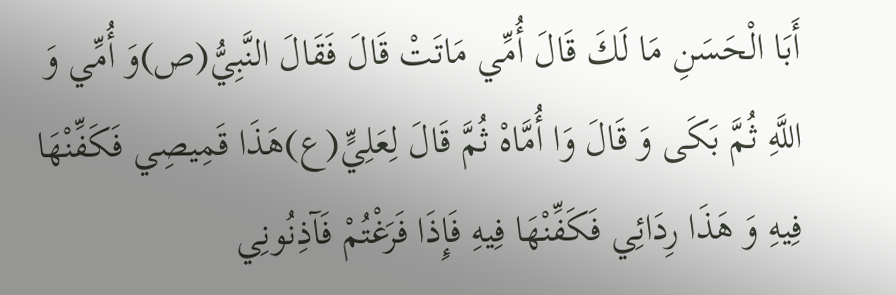أَبَا الْحَسَنِ مَا لَكَ قَالَ أُمِّي مَاتَتْ قَالَ فَقَالَ النَّبِيُّ(ص)وَ أُمِّي وَ اللَّهِ ثُمَّ بَكَى وَ قَالَ وَا أُمَّاهْ ثُمَّ قَالَ لِعَلِيٍّ(ع)هَذَا قَمِيصِي فَكَفِّنْهَا فِيهِ وَ هَذَا رِدَائِي فَكَفِّنْهَا فِيهِ فَإِذَا فَرَغْتُمْ فَآذِنُونِي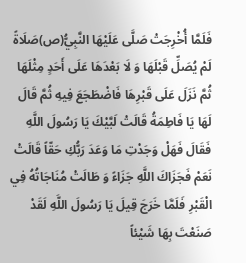فَلَمَّا أُخْرِجَتْ صَلَّى عَلَيْهَا النَّبِيُّ(ص)صَلَاةً لَمْ يُصَلِّ قَبْلَهَا وَ لَا بَعْدَهَا عَلَى أَحَدٍ مِثْلَهَا ثُمَّ نَزَلَ عَلَى قَبْرِهَا فَاضْطَجَعَ فِيهِ ثُمَّ قَالَ لَهَا يَا فَاطِمَةُ قَالَتْ لَبَّيْكَ يَا رَسُولَ اللَّهِ فَقَالَ فَهَلْ وَجَدْتِ مَا وَعَدَ رَبُّكِ حَقّاً قَالَتْ نَعَمْ فَجَزَاكَ اللَّهِ جَزَاءً وَ طَالَتْ مُنَاجَاتُهُ فِي الْقَبْرِ فَلَمَّا خَرَجَ قِيلَ يَا رَسُولَ اللَّهِ لَقَدْ صَنَعْتَ بِهَا شَيْئاً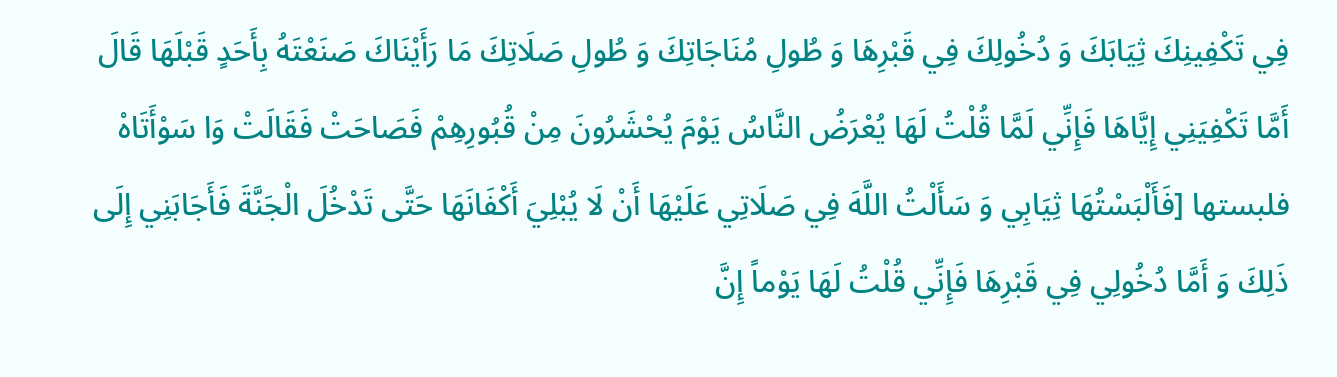فِي تَكْفِينِكَ ثِيَابَكَ وَ دُخُولِكَ فِي قَبْرِهَا وَ طُولِ مُنَاجَاتِكَ وَ طُولِ صَلَاتِكَ مَا رَأَيْنَاكَ صَنَعْتَهُ بِأَحَدٍ قَبْلَهَا قَالَ أَمَّا تَكْفِيَنِي إِيَّاهَا فَإِنِّي لَمَّا قُلْتُ لَهَا يُعْرَضُ النَّاسُ يَوْمَ يُحْشَرُونَ مِنْ قُبُورِهِمْ فَصَاحَتْ فَقَالَتْ وَا سَوْأَتَاهْ فلبستها [فَأَلْبَسْتُهَا ثِيَابِي وَ سَأَلْتُ اللَّهَ فِي صَلَاتِي عَلَيْهَا أَنْ لَا يُبْلِيَ أَكْفَانَهَا حَتَّى تَدْخُلَ الْجَنَّةَ فَأَجَابَنِي إِلَى ذَلِكَ وَ أَمَّا دُخُولِي فِي قَبْرِهَا فَإِنِّي قُلْتُ لَهَا يَوْماً إِنَّ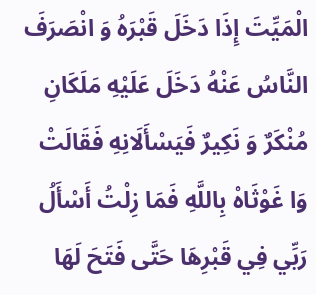الْمَيِّتَ إِذَا دَخَلَ قَبْرَهُ وَ انْصَرَفَ النَّاسُ عَنْهُ دَخَلَ عَلَيْهِ مَلَكَانِ مُنْكَرٌ وَ نَكِيرٌ فَيَسْأَلَانِهِ فَقَالَتْ وَا غَوْثَاهْ بِاللَّهِ فَمَا زِلْتُ أَسْأَلُ رَبِّي فِي قَبْرِهَا حَتَّى فَتَحَ لَهَا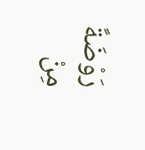رَوْضَةً مِنْ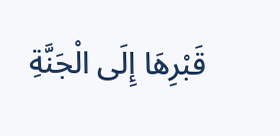قَبْرِهَا إِلَى الْجَنَّةِ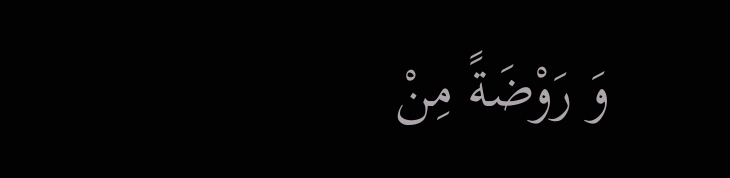وَ رَوْضَةً مِنْ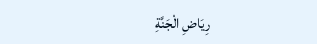رِيَاضِ الْجَنَّةِ